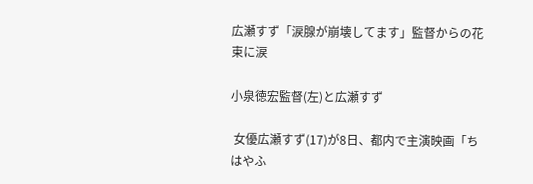広瀬すず「涙腺が崩壊してます」監督からの花束に涙

小泉徳宏監督(左)と広瀬すず

 女優広瀬すず(17)が8日、都内で主演映画「ちはやふ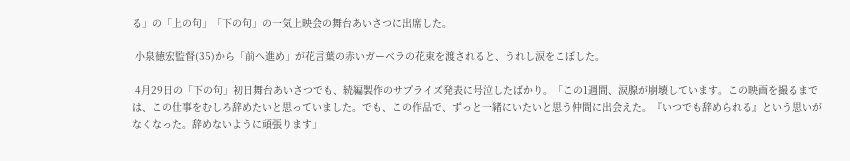る」の「上の句」「下の句」の一気上映会の舞台あいさつに出席した。

 小泉徳宏監督(35)から「前へ進め」が花言葉の赤いガーベラの花束を渡されると、うれし涙をこぼした。

 4月29日の「下の句」初日舞台あいさつでも、続編製作のサプライズ発表に号泣したばかり。「この1週間、涙腺が崩壊しています。この映画を撮るまでは、この仕事をむしろ辞めたいと思っていました。でも、この作品で、ずっと一緒にいたいと思う仲間に出会えた。『いつでも辞められる』という思いがなくなった。辞めないように頑張ります」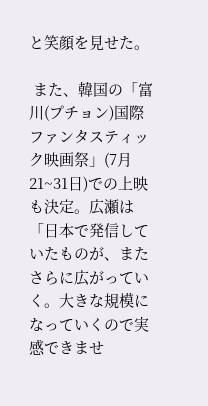と笑顔を見せた。

 また、韓国の「富川(プチョン)国際ファンタスティック映画祭」(7月21~31日)での上映も決定。広瀬は「日本で発信していたものが、またさらに広がっていく。大きな規模になっていくので実感できませ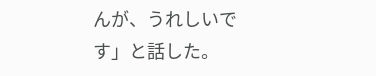んが、うれしいです」と話した。